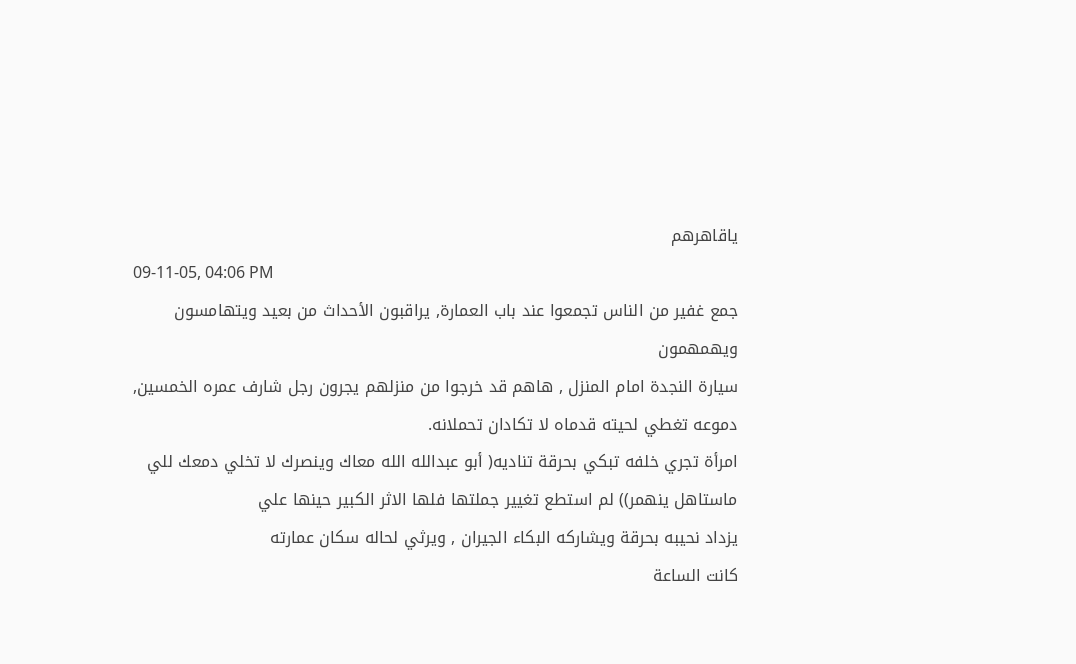ياقاهرهم
09-11-05, 04:06 PM
جمع غفير من الناس تجمعوا عند باب العمارة, يراقبون الأحداث من بعيد ويتهامسون ويهمهمون
سيارة النجدة امام المنزل , هاهم قد خرجوا من منزلهم يجرون رجل شارف عمره الخمسين, دموعه تغطي لحيته قدماه لا تكادان تحملانه.
امرأة تجري خلفه تبكي بحرقة تناديه( أبو عبدالله الله معاك وينصرك لا تخلي دمعك للي ماستاهل ينهمر)) لم استطع تغيير جملتها فلها الاثر الكبير حينها علي
يزداد نحيبه بحرقة ويشاركه البكاء الجيران , ويرثي لحاله سكان عمارته
كانت الساعة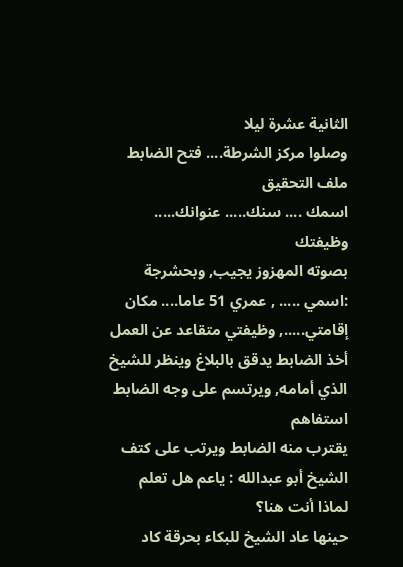الثانية عشرة ليلا
وصلوا مركز الشرطة.... فتح الضابط ملف التحقيق
اسمك .... سنك..... عنوانك..... وظيفتك
بصوته المهزوز يجيب, وبحشرجة :اسمي ..... , عمري 51 عاما.... مكان إقامتي....., وظيفتي متقاعد عن العمل
أخذ الضابط يدقق بالبلاغ وينظر للشيخ الذي أمامه, ويرتسم على وجه الضابط استفاهم
يقترب منه الضابط ويرتب على كتف الشيخ أبو عبدالله : ياعم هل تعلم لماذا أنت هنا؟
حينها عاد الشيخ للبكاء بحرقة كاد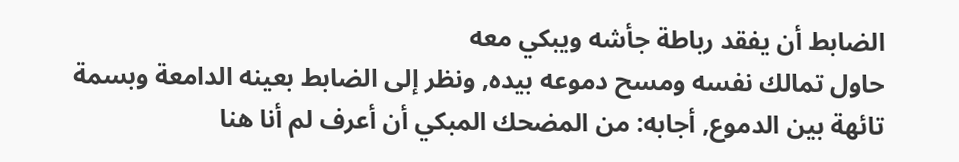الضابط أن يفقد رباطة جأشه ويبكي معه
حاول تمالك نفسه ومسح دموعه بيده, ونظر إلى الضابط بعينه الدامعة وبسمة تائهة بين الدموع, أجابه: من المضحك المبكي أن أعرف لم أنا هنا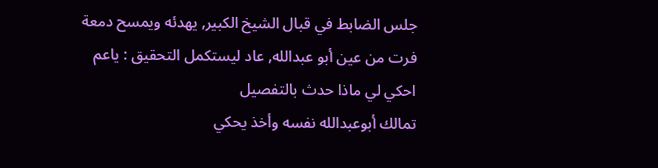جلس الضابط في قبال الشيخ الكبير, يهدئه ويمسح دمعة فرت من عين أبو عبدالله, عاد ليستكمل التحقيق : ياعم احكي لي ماذا حدث بالتفصيل
تمالك أبوعبدالله نفسه وأخذ يحكي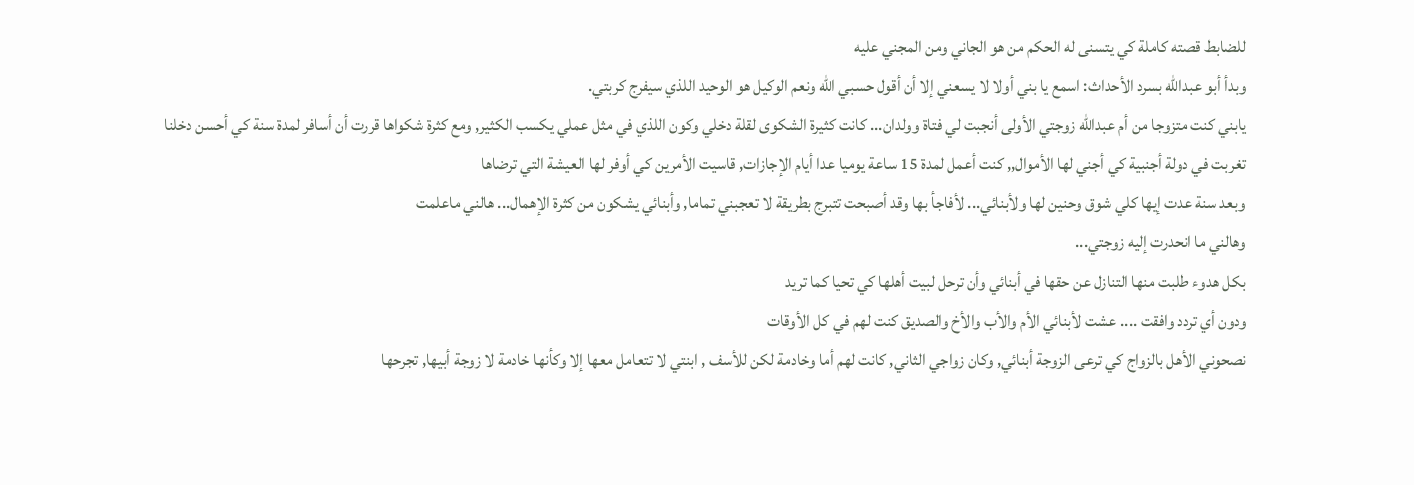للضابط قصته كاملة كي يتسنى له الحكم من هو الجاني ومن المجني عليه
وبدأ أبو عبدالله بسرد الأحداث: اسمع يا بني أولا لا يسعني إلا أن أقول حسبي الله ونعم الوكيل هو الوحيد اللذي سيفرج كربتي.
يابني كنت متزوجا من أم عبدالله زوجتي الأولى أنجبت لي فتاة وولدان... كانت كثيرة الشكوى لقلة دخلي وكون اللذي في مثل عملي يكسب الكثير, ومع كثرة شكواها قررت أن أسافر لمدة سنة كي أحسن دخلنا
تغربت في دولة أجنبية كي أجني لها الأموال,, كنت أعمل لمدة 15 ساعة يوميا عدا أيام الإجازات, قاسيت الأمرين كي أوفر لها العيشة التي ترضاها
وبعد سنة عدت إيها كلي شوق وحنين لها ولأبنائي... لأفاجأ بها وقد أصبحت تتبرج بطريقة لا تعجبني تماما, وأبنائي يشكون من كثرة الإهمال... هالني ماعلمت
وهالني ما انحدرت إليه زوجتي...
بكل هدوء طلبت منها التنازل عن حقها في أبنائي وأن ترحل لبيت أهلها كي تحيا كما تريد
ودون أي تردد وافقت .... عشت لأبنائي الأم والأب والأخ والصديق كنت لهم في كل الأوقات
نصحوني الأهل بالزواج كي ترعى الزوجة أبنائي, وكان زواجي الثاني, كانت لهم أما وخادمة لكن للأسف , ابنتي لا تتعامل معها إلا وكأنها خادمة لا زوجة أبيها, تجرحها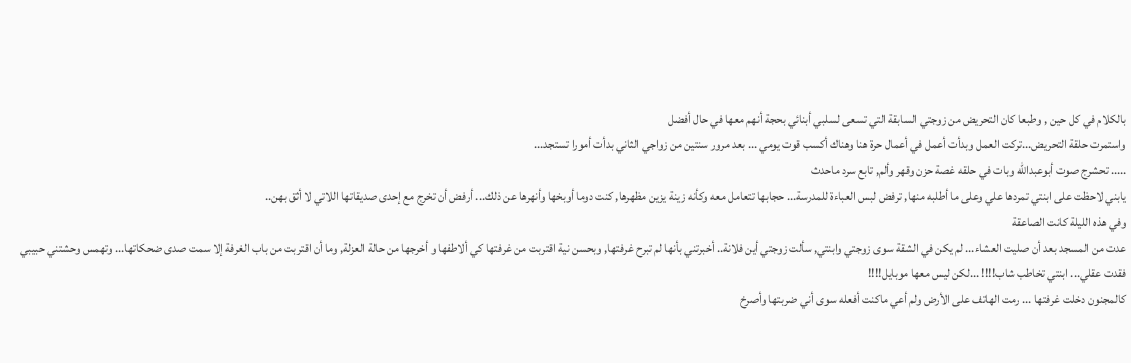بالكلام في كل حين , وطبعا كان التحريض من زوجتي السابقة التي تسعى لسلبي أبنائي بحجة أنهم معها في حال أفضل
واستمرت حلقة التحريض...تركت العمل وبدأت أعمل في أعمال حرة هنا وهناك أكسب قوت يومي ... بعد مرور سنتين من زواجي الثاني بدأت أمورا تستجد...
..... تحشرج صوت أبوعبدالله وبات في حلقه غصة حزن وقهر وألم, تابع سرد ماحدث
يابني لاحظت على ابنتي تمردها علي وعلى ما أطلبه منها, ترفض لبس العباءة للمدرسة... حجابها تتعامل معه وكأنه زينة يزين مظهرها, كنت دوما أوبخها وأنهرها عن ذلك... أرفض أن تخرج مع إحدى صديقاتها اللاتي لا أثق بهن..
وفي هذه الليلة كانت الصاعقة
عدت من المسجد بعد أن صليت العشاء... لم يكن في الشقة سوى زوجتي وابنتي, سألت زوجتي أين فلانة.. أخبرتني بأنها لم تبرح غرفتها, وبحسن نية اقتربت من غرفتها كي ألاطفها و أخرجها من حالة العزلة, وما أن اقتربت من باب الغرفة إلا سمت صدى ضحكاتها... وتهمس وحشتني حبيبي
فقدت عقلي... ابنتي تخاطب شاب!!!! ...لكن ليس معها موبايل!!!!
كالمجنون دخلت غرفتها ... رمت الهاتف على الأرض ولم أعي ماكنت أفعله سوى أني ضربتها وأصرخ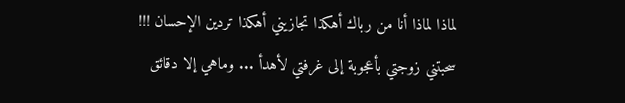لماذا لماذا أنا من رباك أهكذا تجازيني أهكذا تردين الإحسان !!!
سحبتني زوجتي بأعجوبة إلى غرفتي لأهدأ ... وماهي إلا دقائق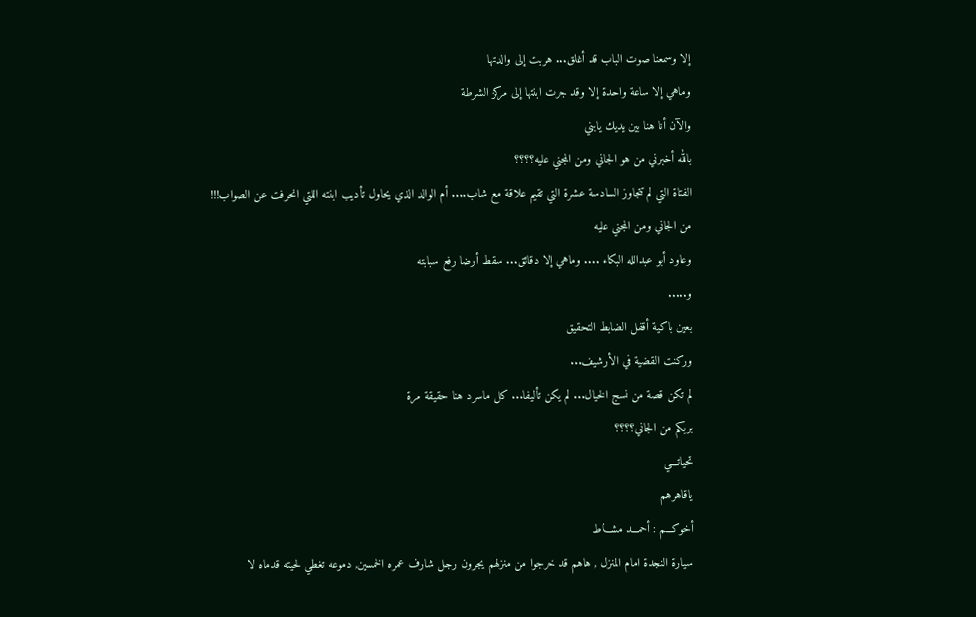إلا وسمعنا صوت الباب قد أغلق... هربت إلى والدتها
وماهي إلا ساعة واحدة إلا وقد جرت ابنتها إلى مركز الشرطة
والآن أنا هنا بين يديك يابني
بالله أخبرني من هو الجاني ومن المجني عليه؟؟؟؟
الفتاة التي لم تتجاوز السادسة عشرة التي تقيم علاقة مع شاب.... أم الوالد الذي يحاول تأديب ابنته اللتي انحرفت عن الصواب!!!
من الجاني ومن المجني عليه
وعاود أبو عبدالله البكاء .... وماهي إلا دقائق... سقط أرضا رفع سبابته
و.....
بعين باكية أقفل الضابط التحقيق
وركنت القضية في الأرشيف...
لم تكن قصة من نسج الخيال... لم يكن تأليفا... كل ماسرد هنا حقيقة مرة
بربكم من الجاني؟؟؟؟
تحياتـــي
ياقاهرهم
أخوكـــم : أحمـــد مشـــاط
سيارة النجدة امام المنزل , هاهم قد خرجوا من منزلهم يجرون رجل شارف عمره الخمسين, دموعه تغطي لحيته قدماه لا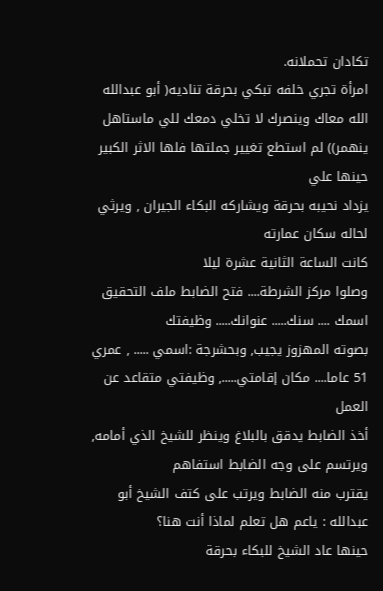تكادان تحملانه.
امرأة تجري خلفه تبكي بحرقة تناديه( أبو عبدالله الله معاك وينصرك لا تخلي دمعك للي ماستاهل ينهمر)) لم استطع تغيير جملتها فلها الاثر الكبير حينها علي
يزداد نحيبه بحرقة ويشاركه البكاء الجيران , ويرثي لحاله سكان عمارته
كانت الساعة الثانية عشرة ليلا
وصلوا مركز الشرطة.... فتح الضابط ملف التحقيق
اسمك .... سنك..... عنوانك..... وظيفتك
بصوته المهزوز يجيب, وبحشرجة :اسمي ..... , عمري 51 عاما.... مكان إقامتي....., وظيفتي متقاعد عن العمل
أخذ الضابط يدقق بالبلاغ وينظر للشيخ الذي أمامه, ويرتسم على وجه الضابط استفاهم
يقترب منه الضابط ويرتب على كتف الشيخ أبو عبدالله : ياعم هل تعلم لماذا أنت هنا؟
حينها عاد الشيخ للبكاء بحرقة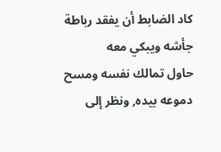كاد الضابط أن يفقد رباطة جأشه ويبكي معه
حاول تمالك نفسه ومسح دموعه بيده, ونظر إلى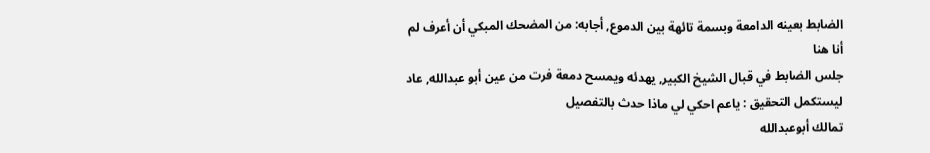الضابط بعينه الدامعة وبسمة تائهة بين الدموع, أجابه: من المضحك المبكي أن أعرف لم أنا هنا
جلس الضابط في قبال الشيخ الكبير, يهدئه ويمسح دمعة فرت من عين أبو عبدالله, عاد ليستكمل التحقيق : ياعم احكي لي ماذا حدث بالتفصيل
تمالك أبوعبدالله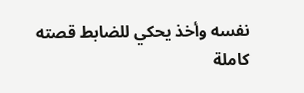نفسه وأخذ يحكي للضابط قصته كاملة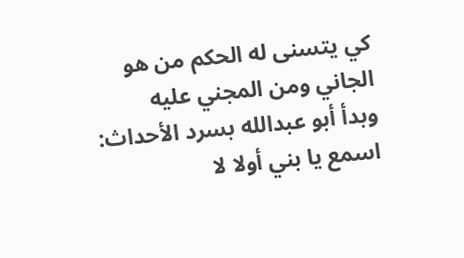كي يتسنى له الحكم من هو الجاني ومن المجني عليه
وبدأ أبو عبدالله بسرد الأحداث: اسمع يا بني أولا لا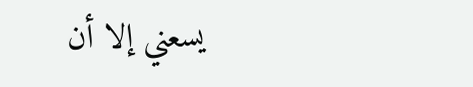يسعني إلا أن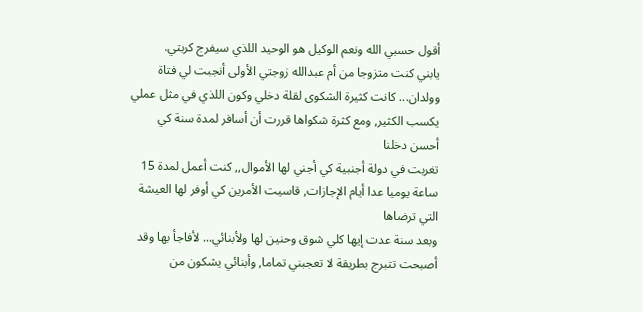أقول حسبي الله ونعم الوكيل هو الوحيد اللذي سيفرج كربتي.
يابني كنت متزوجا من أم عبدالله زوجتي الأولى أنجبت لي فتاة وولدان... كانت كثيرة الشكوى لقلة دخلي وكون اللذي في مثل عملي يكسب الكثير, ومع كثرة شكواها قررت أن أسافر لمدة سنة كي أحسن دخلنا
تغربت في دولة أجنبية كي أجني لها الأموال,, كنت أعمل لمدة 15 ساعة يوميا عدا أيام الإجازات, قاسيت الأمرين كي أوفر لها العيشة التي ترضاها
وبعد سنة عدت إيها كلي شوق وحنين لها ولأبنائي... لأفاجأ بها وقد أصبحت تتبرج بطريقة لا تعجبني تماما, وأبنائي يشكون من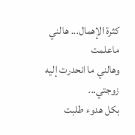كثرة الإهمال... هالني ماعلمت
وهالني ما انحدرت إليه زوجتي...
بكل هدوء طلبت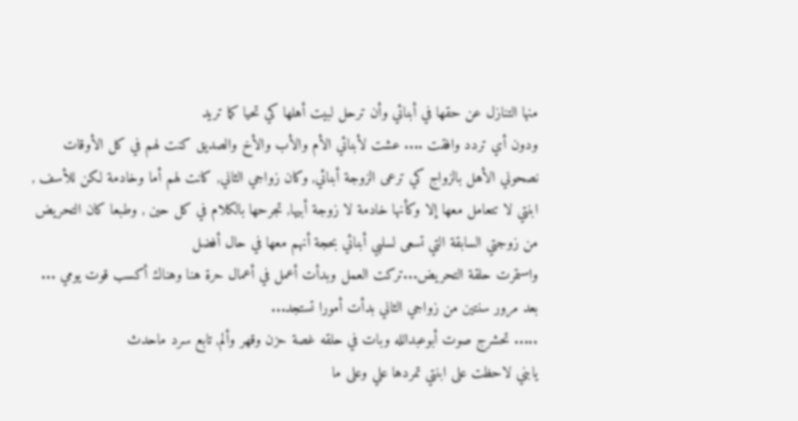منها التنازل عن حقها في أبنائي وأن ترحل لبيت أهلها كي تحيا كما تريد
ودون أي تردد وافقت .... عشت لأبنائي الأم والأب والأخ والصديق كنت لهم في كل الأوقات
نصحوني الأهل بالزواج كي ترعى الزوجة أبنائي, وكان زواجي الثاني, كانت لهم أما وخادمة لكن للأسف , ابنتي لا تتعامل معها إلا وكأنها خادمة لا زوجة أبيها, تجرحها بالكلام في كل حين , وطبعا كان التحريض من زوجتي السابقة التي تسعى لسلبي أبنائي بحجة أنهم معها في حال أفضل
واستمرت حلقة التحريض...تركت العمل وبدأت أعمل في أعمال حرة هنا وهناك أكسب قوت يومي ... بعد مرور سنتين من زواجي الثاني بدأت أمورا تستجد...
..... تحشرج صوت أبوعبدالله وبات في حلقه غصة حزن وقهر وألم, تابع سرد ماحدث
يابني لاحظت على ابنتي تمردها علي وعلى ما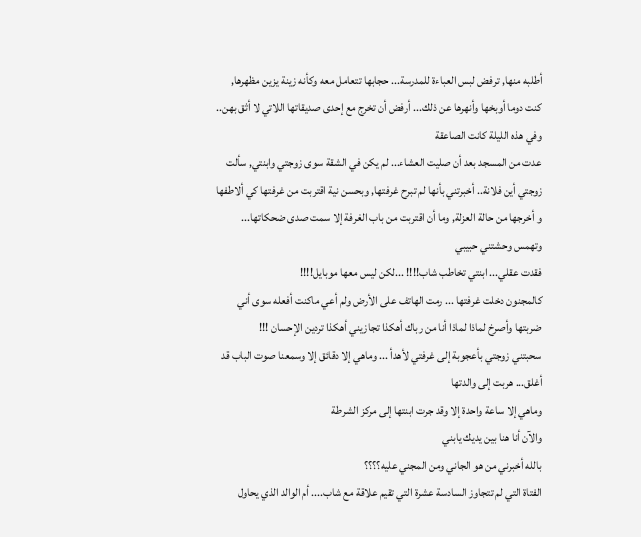أطلبه منها, ترفض لبس العباءة للمدرسة... حجابها تتعامل معه وكأنه زينة يزين مظهرها, كنت دوما أوبخها وأنهرها عن ذلك... أرفض أن تخرج مع إحدى صديقاتها اللاتي لا أثق بهن..
وفي هذه الليلة كانت الصاعقة
عدت من المسجد بعد أن صليت العشاء... لم يكن في الشقة سوى زوجتي وابنتي, سألت زوجتي أين فلانة.. أخبرتني بأنها لم تبرح غرفتها, وبحسن نية اقتربت من غرفتها كي ألاطفها و أخرجها من حالة العزلة, وما أن اقتربت من باب الغرفة إلا سمت صدى ضحكاتها... وتهمس وحشتني حبيبي
فقدت عقلي... ابنتي تخاطب شاب!!!! ...لكن ليس معها موبايل!!!!
كالمجنون دخلت غرفتها ... رمت الهاتف على الأرض ولم أعي ماكنت أفعله سوى أني ضربتها وأصرخ لماذا لماذا أنا من رباك أهكذا تجازيني أهكذا تردين الإحسان !!!
سحبتني زوجتي بأعجوبة إلى غرفتي لأهدأ ... وماهي إلا دقائق إلا وسمعنا صوت الباب قد أغلق... هربت إلى والدتها
وماهي إلا ساعة واحدة إلا وقد جرت ابنتها إلى مركز الشرطة
والآن أنا هنا بين يديك يابني
بالله أخبرني من هو الجاني ومن المجني عليه؟؟؟؟
الفتاة التي لم تتجاوز السادسة عشرة التي تقيم علاقة مع شاب.... أم الوالد الذي يحاول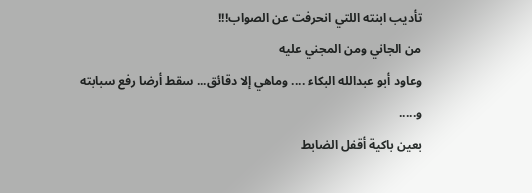تأديب ابنته اللتي انحرفت عن الصواب!!!
من الجاني ومن المجني عليه
وعاود أبو عبدالله البكاء .... وماهي إلا دقائق... سقط أرضا رفع سبابته
و.....
بعين باكية أقفل الضابط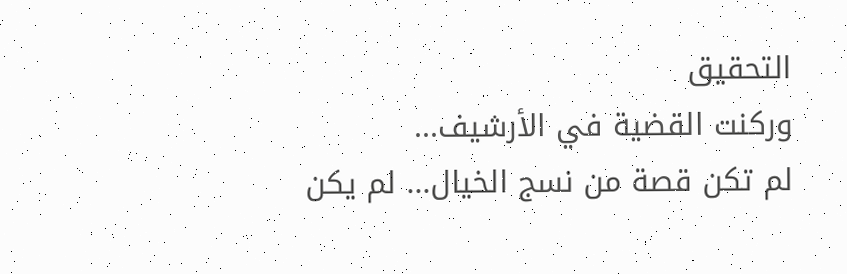التحقيق
وركنت القضية في الأرشيف...
لم تكن قصة من نسج الخيال... لم يكن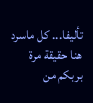تأليفا... كل ماسرد هنا حقيقة مرة
بربكم من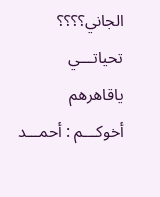الجاني؟؟؟؟
تحياتـــي
ياقاهرهم
أخوكـــم : أحمـــد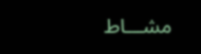مشـــاط